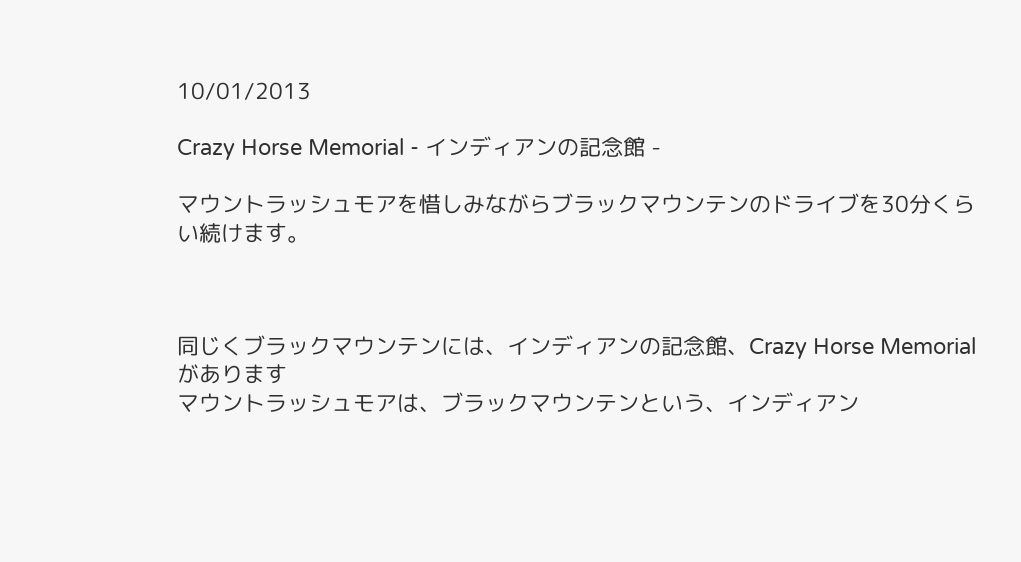10/01/2013

Crazy Horse Memorial - インディアンの記念館 -

マウントラッシュモアを惜しみながらブラックマウンテンのドライブを30分くらい続けます。



同じくブラックマウンテンには、インディアンの記念館、Crazy Horse Memorial があります
マウントラッシュモアは、ブラックマウンテンという、インディアン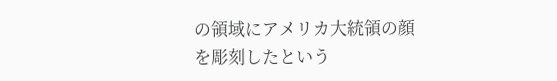の領域にアメリカ大統領の顔を彫刻したという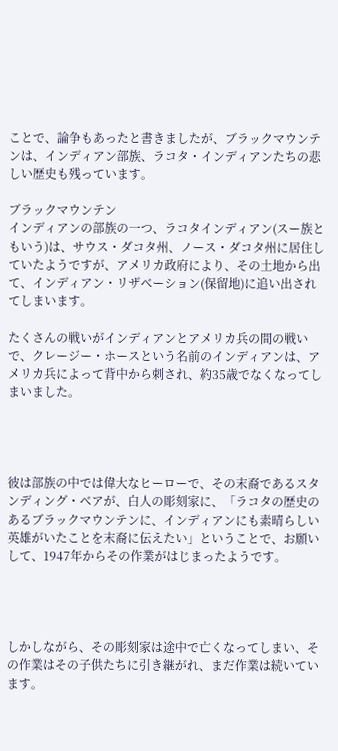ことで、論争もあったと書きましたが、ブラックマウンテンは、インディアン部族、ラコタ・インディアンたちの悲しい歴史も残っています。

ブラックマウンテン
インディアンの部族の一つ、ラコタインディアン(スー族ともいう)は、サウス・ダコタ州、ノース・ダコタ州に居住していたようですが、アメリカ政府により、その土地から出て、インディアン・リザベーション(保留地)に追い出されてしまいます。

たくさんの戦いがインディアンとアメリカ兵の間の戦いで、クレージー・ホースという名前のインディアンは、アメリカ兵によって背中から刺され、約35歳でなくなってしまいました。




彼は部族の中では偉大なヒーローで、その末裔であるスタンディング・ベアが、白人の彫刻家に、「ラコタの歴史のあるブラックマウンテンに、インディアンにも素晴らしい英雄がいたことを末裔に伝えたい」ということで、お願いして、1947年からその作業がはじまったようです。




しかしながら、その彫刻家は途中で亡くなってしまい、その作業はその子供たちに引き継がれ、まだ作業は続いています。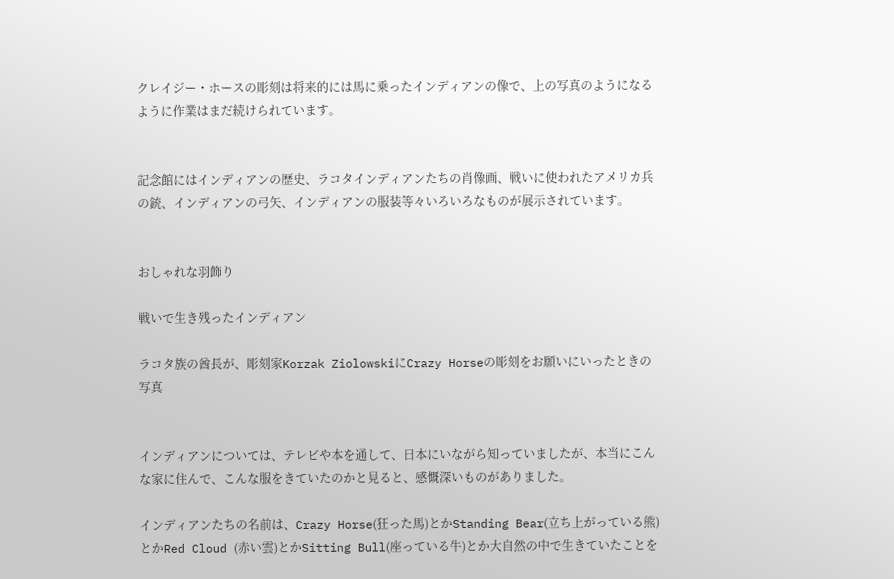クレイジー・ホースの彫刻は将来的には馬に乗ったインディアンの像で、上の写真のようになるように作業はまだ続けられています。


記念館にはインディアンの歴史、ラコタインディアンたちの肖像画、戦いに使われたアメリカ兵の銃、インディアンの弓矢、インディアンの服装等々いろいろなものが展示されています。


おしゃれな羽飾り

戦いで生き残ったインディアン

ラコタ族の酋長が、彫刻家Korzak ZiolowskiにCrazy Horseの彫刻をお願いにいったときの写真


インディアンについては、テレビや本を通して、日本にいながら知っていましたが、本当にこんな家に住んで、こんな服をきていたのかと見ると、感慨深いものがありました。

インディアンたちの名前は、Crazy Horse(狂った馬)とかStanding Bear(立ち上がっている熊)とかRed Cloud (赤い雲)とかSitting Bull(座っている牛)とか大自然の中で生きていたことを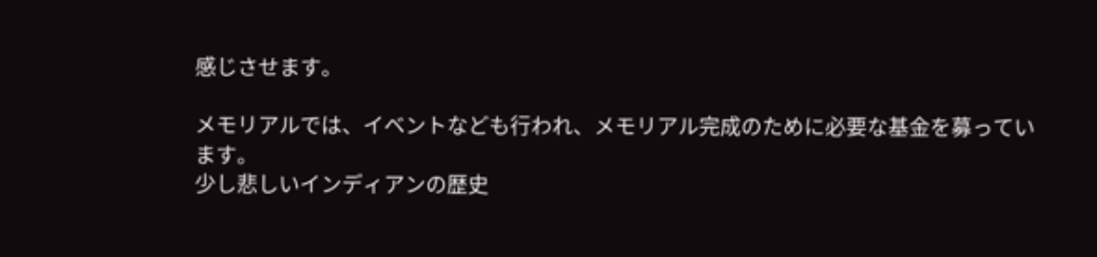感じさせます。

メモリアルでは、イベントなども行われ、メモリアル完成のために必要な基金を募っています。
少し悲しいインディアンの歴史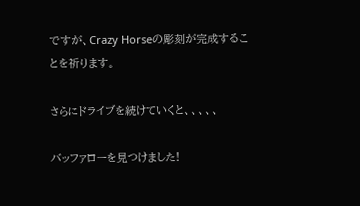ですが、Crazy Horseの彫刻が完成することを祈ります。

さらにドライブを続けていくと、、、、、

バッファローを見つけました!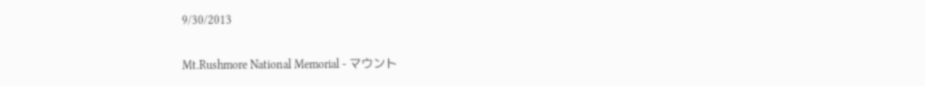9/30/2013

Mt.Rushmore National Memorial - マウント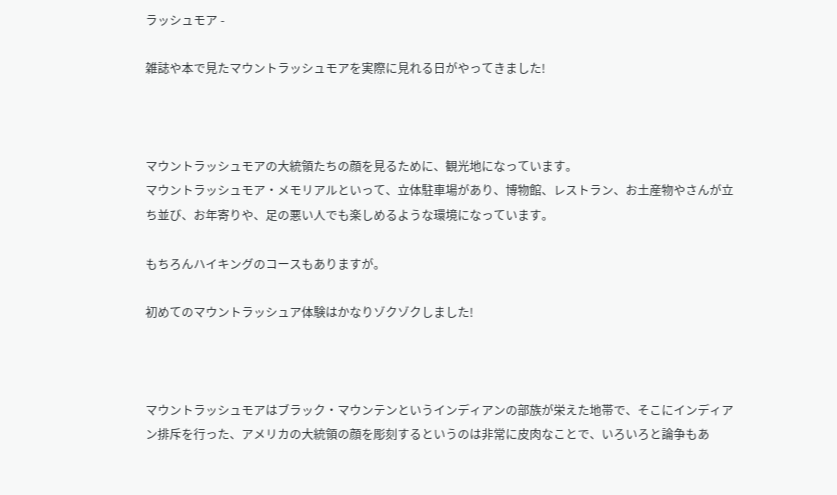ラッシュモア -

雑誌や本で見たマウントラッシュモアを実際に見れる日がやってきました!



マウントラッシュモアの大統領たちの顔を見るために、観光地になっています。
マウントラッシュモア・メモリアルといって、立体駐車場があり、博物館、レストラン、お土産物やさんが立ち並び、お年寄りや、足の悪い人でも楽しめるような環境になっています。

もちろんハイキングのコースもありますが。

初めてのマウントラッシュア体験はかなりゾクゾクしました!



マウントラッシュモアはブラック・マウンテンというインディアンの部族が栄えた地帯で、そこにインディアン排斥を行った、アメリカの大統領の顔を彫刻するというのは非常に皮肉なことで、いろいろと論争もあ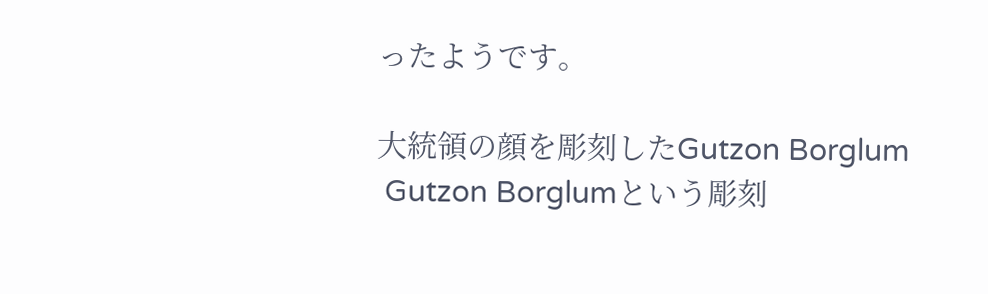ったようです。

大統領の顔を彫刻したGutzon Borglum
 Gutzon Borglumという彫刻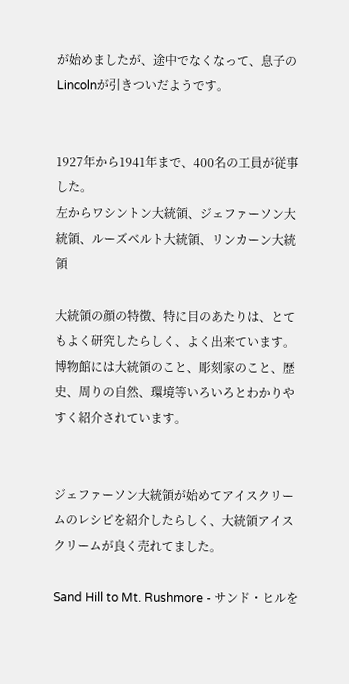が始めましたが、途中でなくなって、息子のLincolnが引きついだようです。


1927年から1941年まで、400名の工員が従事した。
左からワシントン大統領、ジェファーソン大統領、ルーズベルト大統領、リンカーン大統領

大統領の顔の特徴、特に目のあたりは、とてもよく研究したらしく、よく出来ています。
博物館には大統領のこと、彫刻家のこと、歴史、周りの自然、環境等いろいろとわかりやすく紹介されています。


ジェファーソン大統領が始めてアイスクリームのレシピを紹介したらしく、大統領アイスクリームが良く売れてました。

Sand Hill to Mt. Rushmore - サンド・ヒルを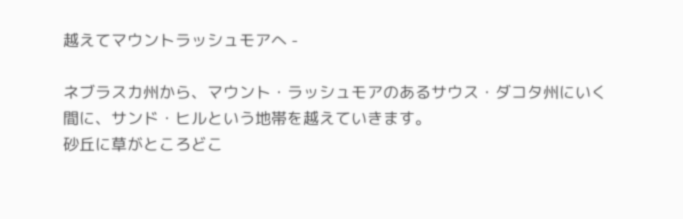越えてマウントラッシュモアへ -

ネブラスカ州から、マウント・ラッシュモアのあるサウス・ダコタ州にいく間に、サンド・ヒルという地帯を越えていきます。
砂丘に草がところどこ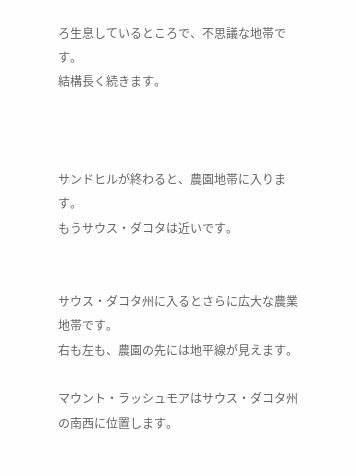ろ生息しているところで、不思議な地帯です。
結構長く続きます。



サンドヒルが終わると、農園地帯に入ります。
もうサウス・ダコタは近いです。


サウス・ダコタ州に入るとさらに広大な農業地帯です。
右も左も、農園の先には地平線が見えます。

マウント・ラッシュモアはサウス・ダコタ州の南西に位置します。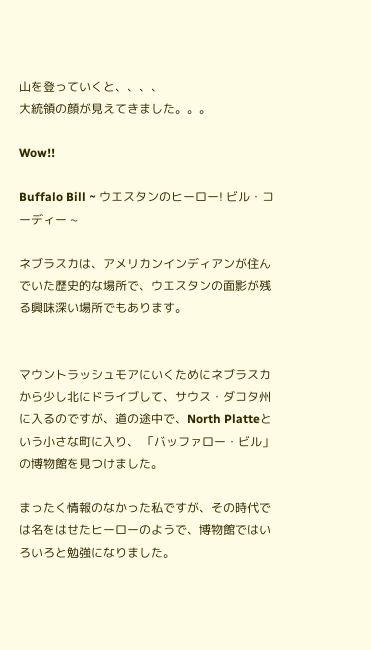山を登っていくと、、、、
大統領の顔が見えてきました。。。

Wow!!

Buffalo Bill ~ ウエスタンのヒーロー! ビル・コーディー ~

ネブラスカは、アメリカンインディアンが住んでいた歴史的な場所で、ウエスタンの面影が残る興味深い場所でもあります。


マウントラッシュモアにいくためにネブラスカから少し北にドライブして、サウス・ダコタ州に入るのですが、道の途中で、North Platteという小さな町に入り、 「バッファロー・ビル」の博物館を見つけました。

まったく情報のなかった私ですが、その時代では名をはせたヒーローのようで、博物館ではいろいろと勉強になりました。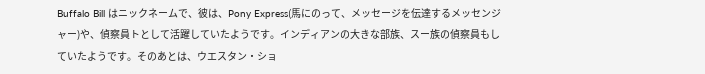Buffalo Bill はニックネームで、彼は、Pony Express(馬にのって、メッセージを伝達するメッセンジャー)や、偵察員トとして活躍していたようです。インディアンの大きな部族、スー族の偵察員もしていたようです。そのあとは、ウエスタン・ショ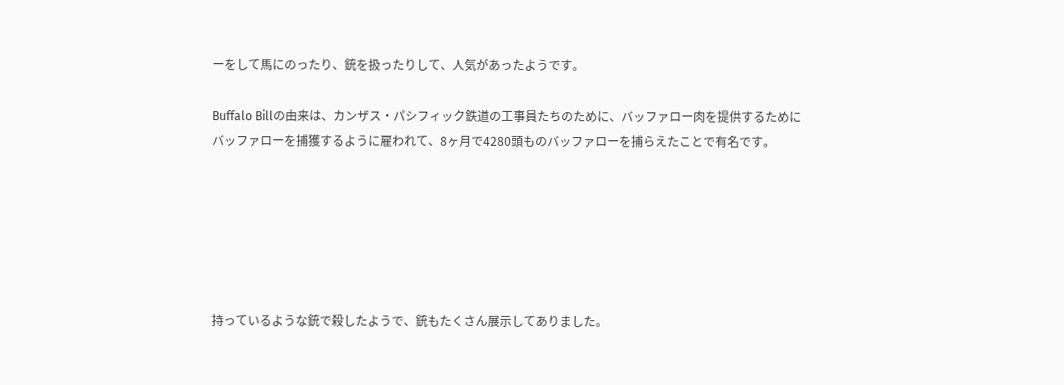ーをして馬にのったり、銃を扱ったりして、人気があったようです。

Buffalo Billの由来は、カンザス・パシフィック鉄道の工事員たちのために、バッファロー肉を提供するためにバッファローを捕獲するように雇われて、8ヶ月で4280頭ものバッファローを捕らえたことで有名です。






持っているような銃で殺したようで、銃もたくさん展示してありました。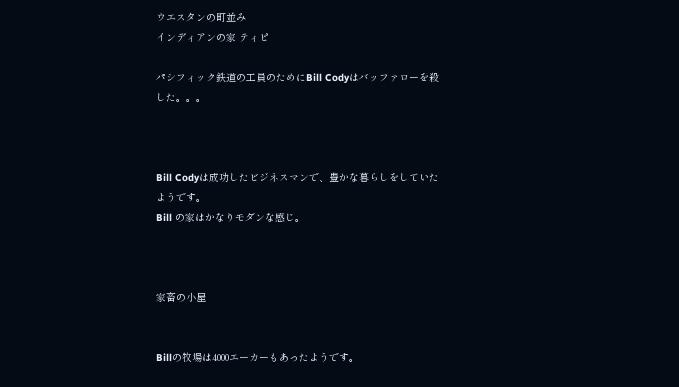ウエスタンの町並み
インディアンの家 ティピ

パシフィック鉄道の工員のためにBill Codyはバッファローを殺した。。。



Bill Codyは成功したビジネスマンで、豊かな暮らしをしていたようです。
Bill の家はかなりモダンな感じ。



家畜の小屋


Billの牧場は4000エーカーもあったようです。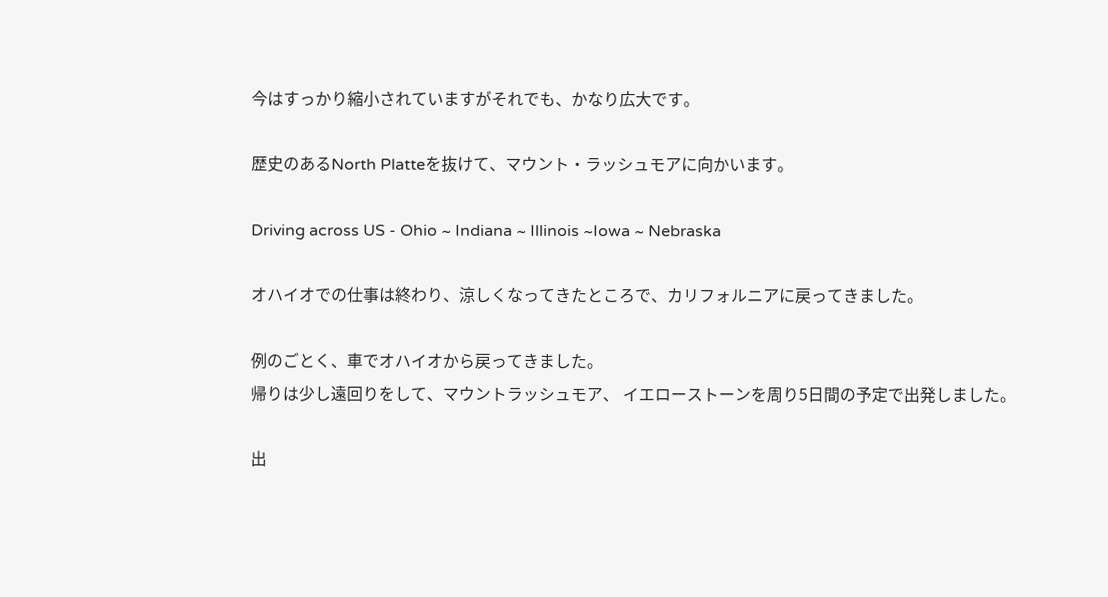今はすっかり縮小されていますがそれでも、かなり広大です。

歴史のあるNorth Platteを抜けて、マウント・ラッシュモアに向かいます。

Driving across US - Ohio ~ Indiana ~ Illinois ~Iowa ~ Nebraska

オハイオでの仕事は終わり、涼しくなってきたところで、カリフォルニアに戻ってきました。

例のごとく、車でオハイオから戻ってきました。
帰りは少し遠回りをして、マウントラッシュモア、 イエローストーンを周り5日間の予定で出発しました。

出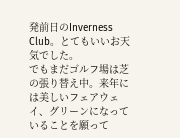発前日のInverness Club。とてもいいお天気でした。
でもまだゴルフ場は芝の張り替え中。来年には美しいフェアウェイ、グリーンになっていることを願って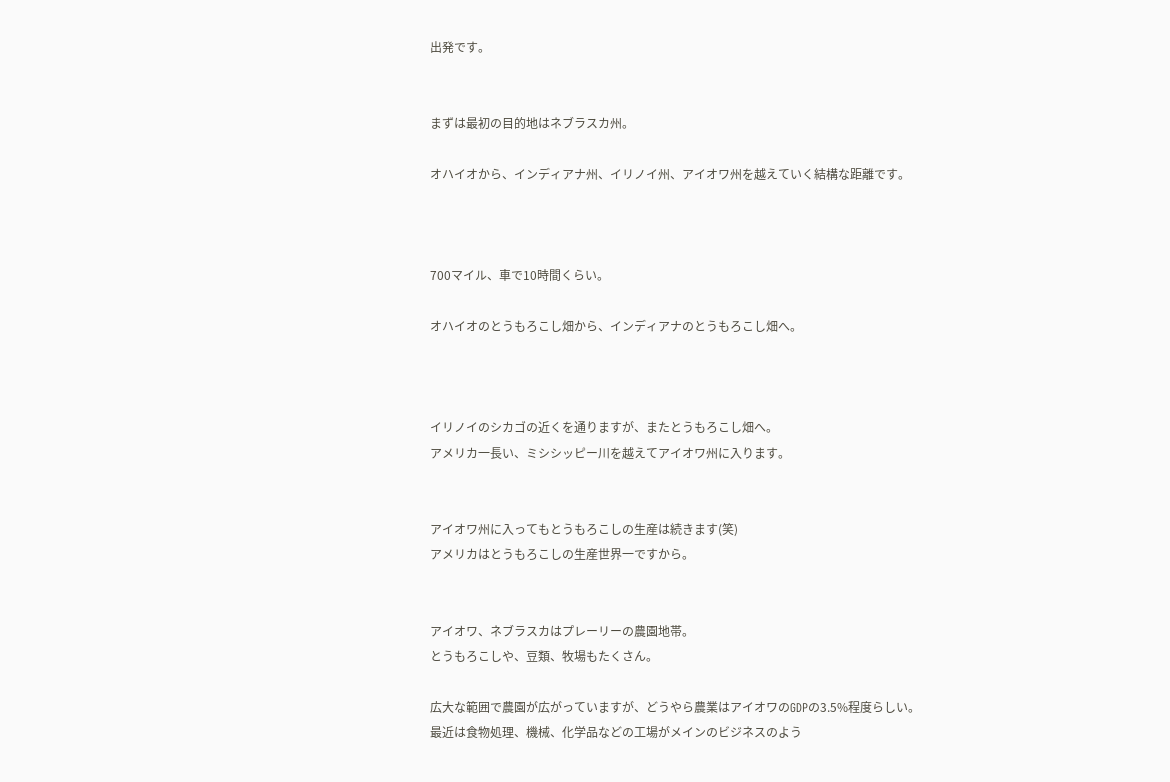出発です。


まずは最初の目的地はネブラスカ州。

オハイオから、インディアナ州、イリノイ州、アイオワ州を越えていく結構な距離です。



700マイル、車で10時間くらい。

オハイオのとうもろこし畑から、インディアナのとうもろこし畑へ。



イリノイのシカゴの近くを通りますが、またとうもろこし畑へ。
アメリカ一長い、ミシシッピー川を越えてアイオワ州に入ります。


アイオワ州に入ってもとうもろこしの生産は続きます(笑)
アメリカはとうもろこしの生産世界一ですから。


アイオワ、ネブラスカはプレーリーの農園地帯。
とうもろこしや、豆類、牧場もたくさん。

広大な範囲で農園が広がっていますが、どうやら農業はアイオワのGDPの3.5%程度らしい。
最近は食物処理、機械、化学品などの工場がメインのビジネスのよう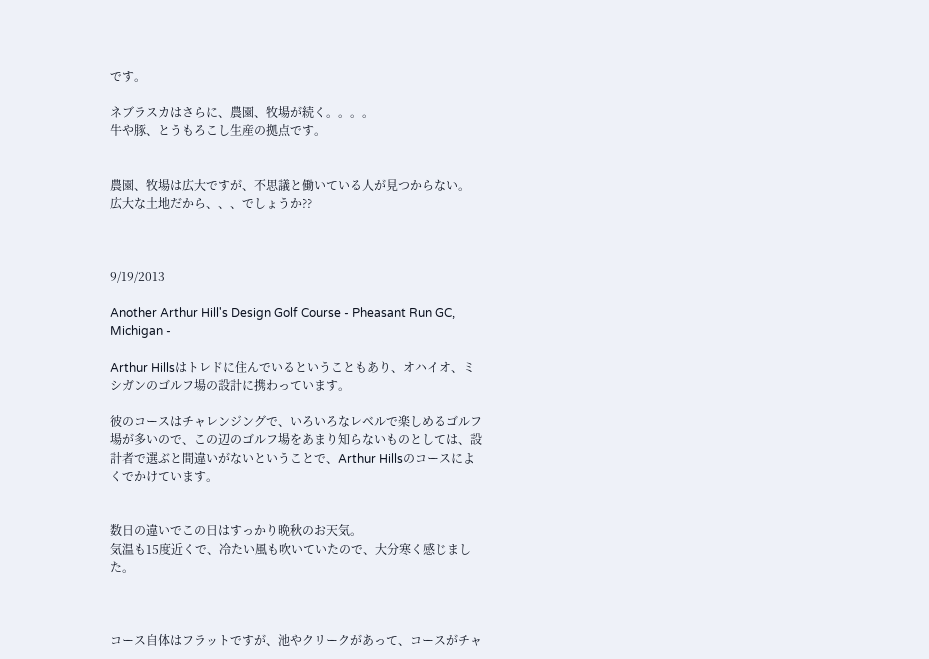です。

ネブラスカはさらに、農園、牧場が続く。。。。
牛や豚、とうもろこし生産の拠点です。


農園、牧場は広大ですが、不思議と働いている人が見つからない。
広大な土地だから、、、でしょうか??



9/19/2013

Another Arthur Hill's Design Golf Course - Pheasant Run GC, Michigan -

Arthur Hillsはトレドに住んでいるということもあり、オハイオ、ミシガンのゴルフ場の設計に携わっています。

彼のコースはチャレンジングで、いろいろなレベルで楽しめるゴルフ場が多いので、この辺のゴルフ場をあまり知らないものとしては、設計者で選ぶと間違いがないということで、Arthur Hillsのコースによくでかけています。


数日の違いでこの日はすっかり晩秋のお天気。
気温も15度近くで、冷たい風も吹いていたので、大分寒く感じました。



コース自体はフラットですが、池やクリークがあって、コースがチャ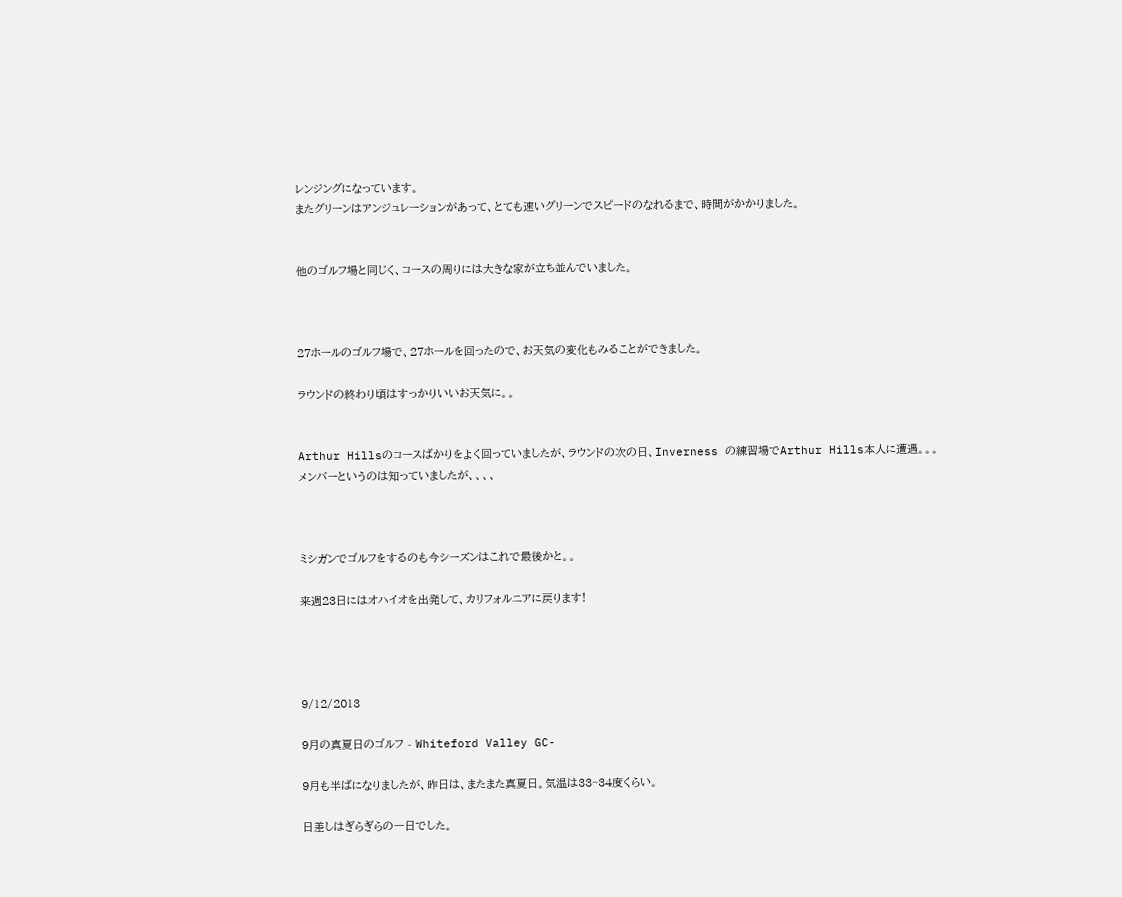レンジングになっています。
またグリーンはアンジュレーションがあって、とても速いグリーンでスピードのなれるまで、時間がかかりました。


他のゴルフ場と同じく、コースの周りには大きな家が立ち並んでいました。



27ホールのゴルフ場で、27ホールを回ったので、お天気の変化もみることができました。

ラウンドの終わり頃はすっかりいいお天気に。。


Arthur Hillsのコースばかりをよく回っていましたが、ラウンドの次の日、Inverness の練習場でArthur Hills本人に遭遇。。。
メンバーというのは知っていましたが、、、、



ミシガンでゴルフをするのも今シーズンはこれで最後かと。。

来週23日にはオハイオを出発して、カリフォルニアに戻ります!




9/12/2013

9月の真夏日のゴルフ - Whiteford Valley GC-

9月も半ばになりましたが、昨日は、またまた真夏日。気温は33~34度くらい。

日差しはぎらぎらの一日でした。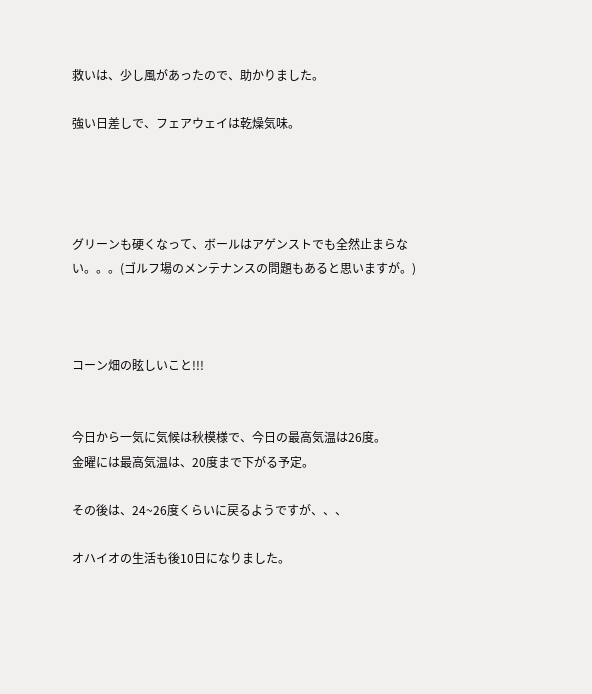救いは、少し風があったので、助かりました。

強い日差しで、フェアウェイは乾燥気味。




グリーンも硬くなって、ボールはアゲンストでも全然止まらない。。。(ゴルフ場のメンテナンスの問題もあると思いますが。)



コーン畑の眩しいこと!!!


今日から一気に気候は秋模様で、今日の最高気温は26度。
金曜には最高気温は、20度まで下がる予定。

その後は、24~26度くらいに戻るようですが、、、

オハイオの生活も後10日になりました。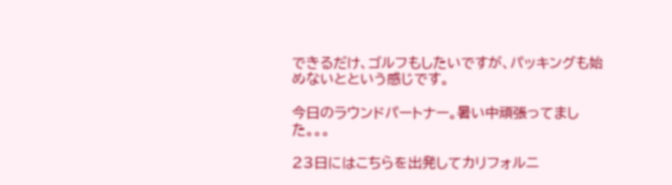できるだけ、ゴルフもしたいですが、パッキングも始めないとという感じです。

今日のラウンドパートナー。暑い中頑張ってました。。。

23日にはこちらを出発してカリフォルニ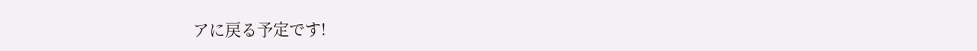アに戻る予定です!